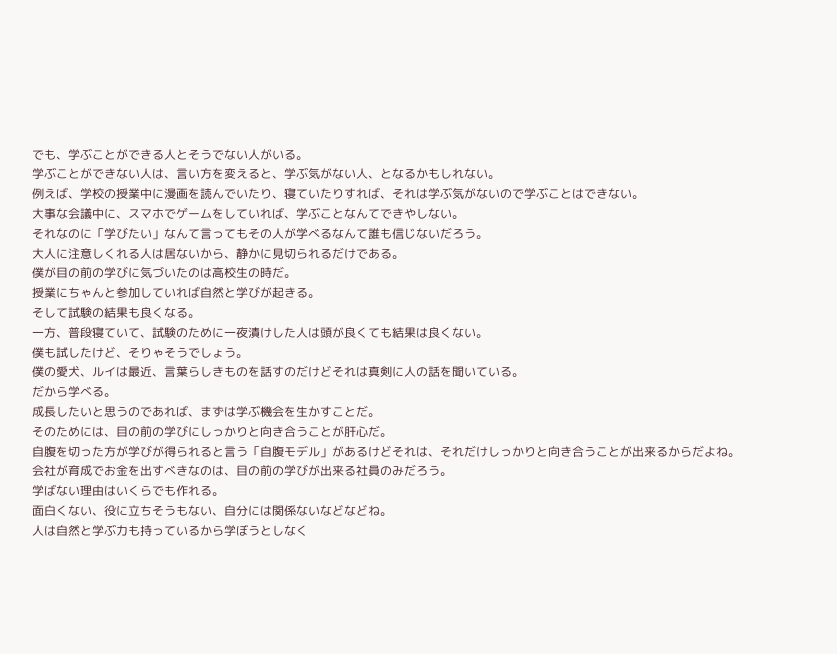でも、学ぶことができる人とそうでない人がいる。
学ぶことができない人は、言い方を変えると、学ぶ気がない人、となるかもしれない。
例えば、学校の授業中に漫画を読んでいたり、寝ていたりすれば、それは学ぶ気がないので学ぶことはできない。
大事な会議中に、スマホでゲームをしていれば、学ぶことなんてできやしない。
それなのに「学びたい」なんて言ってもその人が学べるなんて誰も信じないだろう。
大人に注意しくれる人は居ないから、静かに見切られるだけである。
僕が目の前の学びに気づいたのは高校生の時だ。
授業にちゃんと参加していれば自然と学びが起きる。
そして試験の結果も良くなる。
一方、普段寝ていて、試験のために一夜漬けした人は頭が良くても結果は良くない。
僕も試したけど、そりゃそうでしょう。
僕の愛犬、ルイは最近、言葉らしきものを話すのだけどそれは真剣に人の話を聞いている。
だから学べる。
成長したいと思うのであれば、まずは学ぶ機会を生かすことだ。
そのためには、目の前の学びにしっかりと向き合うことが肝心だ。
自腹を切った方が学びが得られると言う「自腹モデル」があるけどそれは、それだけしっかりと向き合うことが出来るからだよね。
会社が育成でお金を出すべきなのは、目の前の学びが出来る社員のみだろう。
学ばない理由はいくらでも作れる。
面白くない、役に立ちそうもない、自分には関係ないなどなどね。
人は自然と学ぶ力も持っているから学ぼうとしなく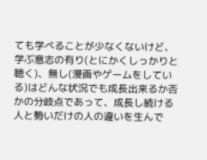ても学べることが少なくないけど、学ぶ意志の有り(とにかくしっかりと聴く)、無し(漫画やゲームをしている)はどんな状況でも成長出来るか否かの分岐点であって、成長し続ける人と勢いだけの人の違いを生んで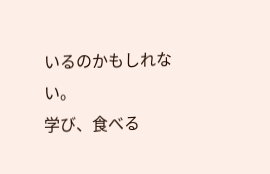いるのかもしれない。
学び、食べる